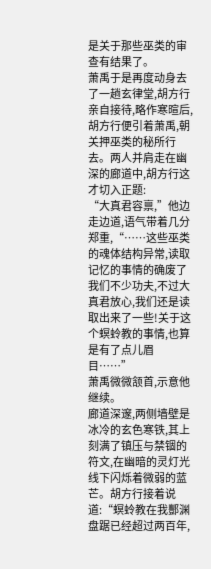是关于那些巫类的审查有结果了。
萧禹于是再度动身去了一趟玄律堂,胡方行亲自接待,略作寒暄后,胡方行便引着萧禹,朝关押巫类的秘所行去。两人并肩走在幽深的廊道中,胡方行这才切入正题:
“大真君容禀,”他边走边道,语气带着几分郑重,“……这些巫类的魂体结构异常,读取记忆的事情的确废了我们不少功夫,不过大真君放心,我们还是读取出来了一些!关于这个螟蛉教的事情,也算是有了点儿眉目……”
萧禹微微颔首,示意他继续。
廊道深邃,两侧墙壁是冰冷的玄色寒铁,其上刻满了镇压与禁锢的符文,在幽暗的灵灯光线下闪烁着微弱的蓝芒。胡方行接着说道:“螟蛉教在我酆渊盘踞已经超过两百年,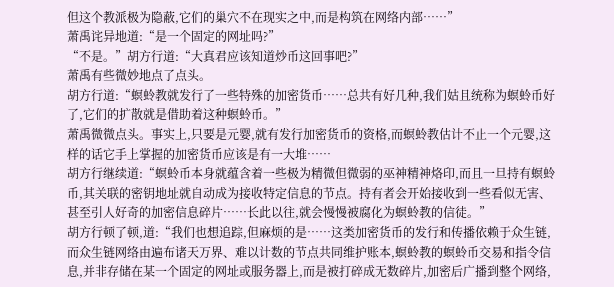但这个教派极为隐蔽,它们的巢穴不在现实之中,而是构筑在网络内部……”
萧禹诧异地道:“是一个固定的网址吗?”
“不是。”胡方行道:“大真君应该知道炒币这回事吧?”
萧禹有些微妙地点了点头。
胡方行道:“螟蛉教就发行了一些特殊的加密货币……总共有好几种,我们姑且统称为螟蛉币好了,它们的扩散就是借助着这种螟蛉币。”
萧禹微微点头。事实上,只要是元婴,就有发行加密货币的资格,而螟蛉教估计不止一个元婴,这样的话它手上掌握的加密货币应该是有一大堆……
胡方行继续道:“螟蛉币本身就蕴含着一些极为精微但微弱的巫神精神烙印,而且一旦持有螟蛉币,其关联的密钥地址就自动成为接收特定信息的节点。持有者会开始接收到一些看似无害、甚至引人好奇的加密信息碎片……长此以往,就会慢慢被腐化为螟蛉教的信徒。”
胡方行顿了顿,道:“我们也想追踪,但麻烦的是……这类加密货币的发行和传播依赖于众生链,而众生链网络由遍布诸天万界、难以计数的节点共同维护账本,螟蛉教的螟蛉币交易和指令信息,并非存储在某一个固定的网址或服务器上,而是被打碎成无数碎片,加密后广播到整个网络,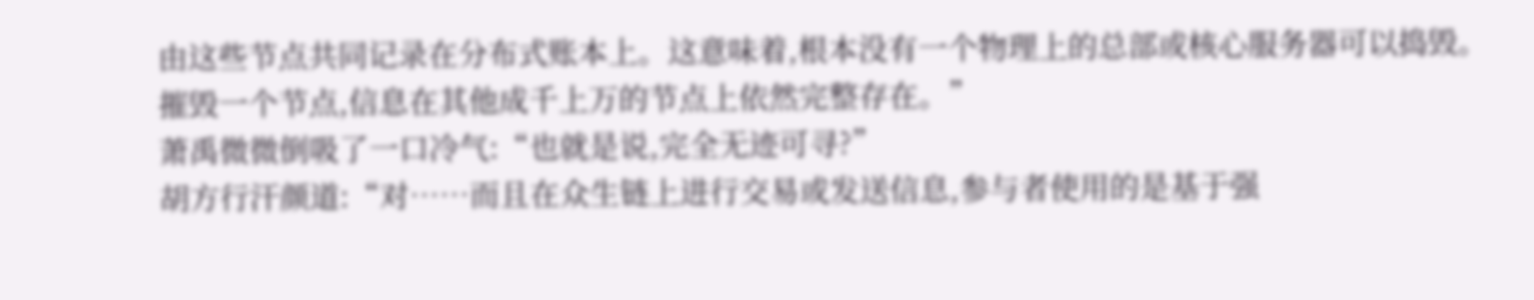由这些节点共同记录在分布式账本上。这意味着,根本没有一个物理上的总部或核心服务器可以捣毁。摧毁一个节点,信息在其他成千上万的节点上依然完整存在。”
萧禹微微倒吸了一口冷气:“也就是说,完全无迹可寻?”
胡方行汗颜道:“对……而且在众生链上进行交易或发送信息,参与者使用的是基于强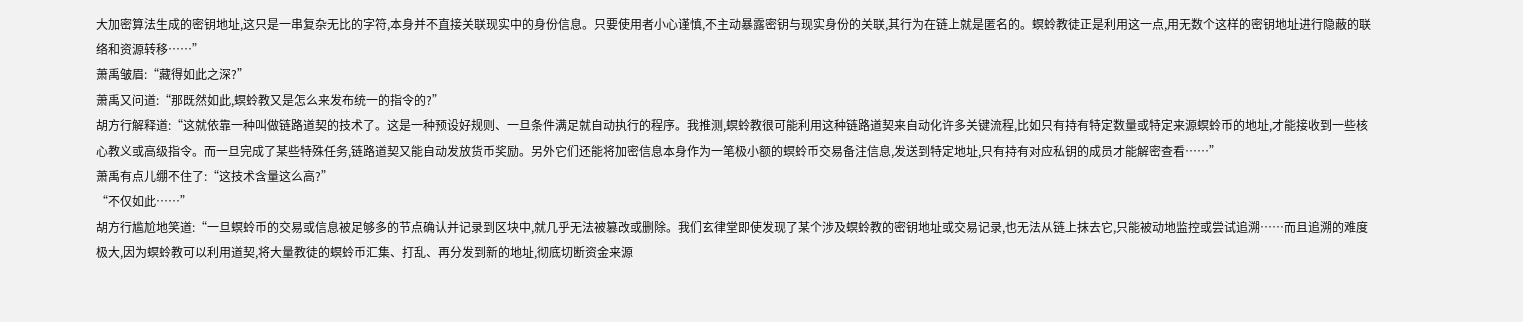大加密算法生成的密钥地址,这只是一串复杂无比的字符,本身并不直接关联现实中的身份信息。只要使用者小心谨慎,不主动暴露密钥与现实身份的关联,其行为在链上就是匿名的。螟蛉教徒正是利用这一点,用无数个这样的密钥地址进行隐蔽的联络和资源转移……”
萧禹皱眉:“藏得如此之深?”
萧禹又问道:“那既然如此,螟蛉教又是怎么来发布统一的指令的?”
胡方行解释道:“这就依靠一种叫做链路道契的技术了。这是一种预设好规则、一旦条件满足就自动执行的程序。我推测,螟蛉教很可能利用这种链路道契来自动化许多关键流程,比如只有持有特定数量或特定来源螟蛉币的地址,才能接收到一些核心教义或高级指令。而一旦完成了某些特殊任务,链路道契又能自动发放货币奖励。另外它们还能将加密信息本身作为一笔极小额的螟蛉币交易备注信息,发送到特定地址,只有持有对应私钥的成员才能解密查看……”
萧禹有点儿绷不住了:“这技术含量这么高?”
“不仅如此……”
胡方行尴尬地笑道:“一旦螟蛉币的交易或信息被足够多的节点确认并记录到区块中,就几乎无法被篡改或删除。我们玄律堂即使发现了某个涉及螟蛉教的密钥地址或交易记录,也无法从链上抹去它,只能被动地监控或尝试追溯……而且追溯的难度极大,因为螟蛉教可以利用道契,将大量教徒的螟蛉币汇集、打乱、再分发到新的地址,彻底切断资金来源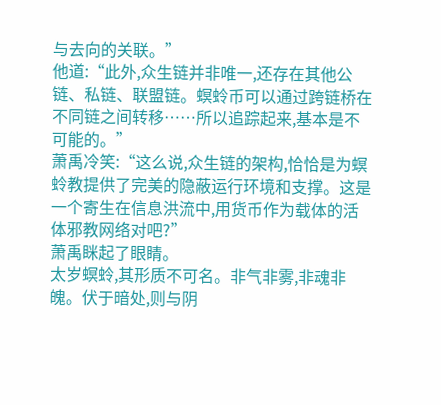与去向的关联。”
他道:“此外,众生链并非唯一,还存在其他公链、私链、联盟链。螟蛉币可以通过跨链桥在不同链之间转移……所以追踪起来,基本是不可能的。”
萧禹冷笑:“这么说,众生链的架构,恰恰是为螟蛉教提供了完美的隐蔽运行环境和支撑。这是一个寄生在信息洪流中,用货币作为载体的活体邪教网络对吧?”
萧禹眯起了眼睛。
太岁螟蛉,其形质不可名。非气非雾,非魂非魄。伏于暗处,则与阴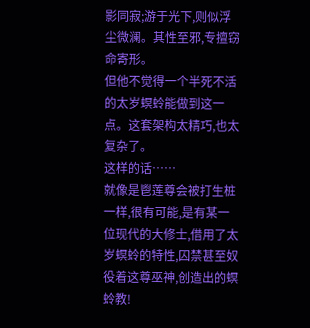影同寂;游于光下,则似浮尘微澜。其性至邪,专擅窃命寄形。
但他不觉得一个半死不活的太岁螟蛉能做到这一点。这套架构太精巧,也太复杂了。
这样的话……
就像是鬯莲尊会被打生桩一样,很有可能,是有某一位现代的大修士,借用了太岁螟蛉的特性,囚禁甚至奴役着这尊巫神,创造出的螟蛉教!